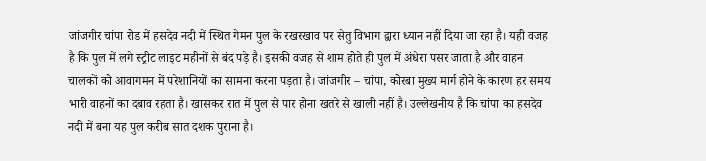जांजगीर चांपा रोड में हसदेव नदी में स्थित गेमन पुल के रखरखाव पर सेतु विभाग द्वारा ध्यान नहीं दिया जा रहा है। यही वजह है कि पुल में लगे स्ट्रीट लाइट महीनों से बंद पड़े है। इसकी वजह से शाम होते ही पुल में अंधेरा पसर जाता है और वाहन चालकों को आवागमन में परेशानियों का सामना करना पड़ता है। जांजगीर – चांपा, कोरबा मुख्य मार्ग होने के कारण हर समय भारी वाहनों का दबाव रहता है। खासकर रात में पुल से पार होना खतरे से खाली नहीं है। उल्लेखनीय है कि चांपा का हसदेव नदी में बना यह पुल करीब सात दशक पुराना है।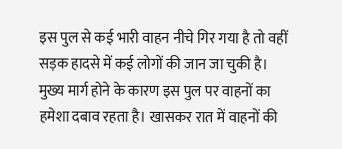इस पुल से कई भारी वाहन नीचे गिर गया है तो वहीं सड़क हादसे में कई लोगों की जान जा चुकी है।
मुख्य मार्ग होने के कारण इस पुल पर वाहनों का हमेशा दबाव रहता है। खासकर रात में वाहनों की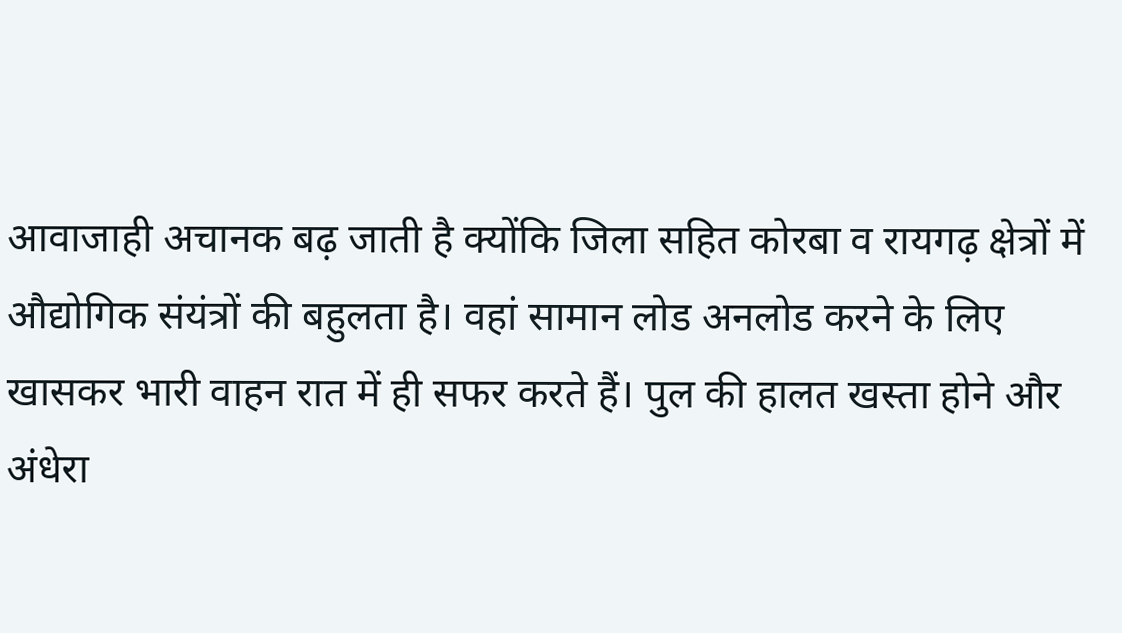आवाजाही अचानक बढ़ जाती है क्योंकि जिला सहित कोरबा व रायगढ़ क्षेत्रों में औद्योगिक संयंत्रों की बहुलता है। वहां सामान लोड अनलोड करने के लिए खासकर भारी वाहन रात में ही सफर करते हैं। पुल की हालत खस्ता होने और अंधेरा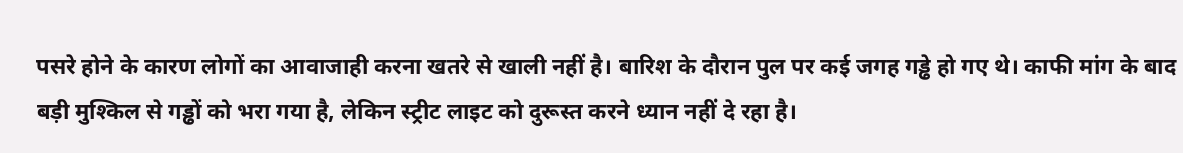पसरे होने के कारण लोगों का आवाजाही करना खतरे से खाली नहीं है। बारिश के दौरान पुल पर कई जगह गड्ढे हो गए थे। काफी मांग के बाद बड़ी मुश्किल से गड्ढों को भरा गया है, लेकिन स्ट्रीट लाइट को दुरूस्त करने ध्यान नहीं दे रहा है।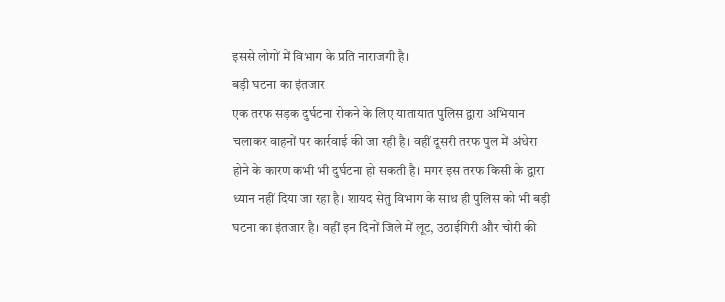इससे लोगों में विभाग के प्रति नाराजगी है।
बड़ी घटना का इंतजार
एक तरफ सड़क दुर्घटना रोकने के लिए यातायात पुलिस द्वारा अभियान चलाकर वाहनों पर कार्रवाई की जा रही है। वहीं दूसरी तरफ पुल में अंधेरा होने के कारण कभी भी दुर्घटना हो सकती है। मगर इस तरफ किसी के द्वारा ध्यान नहीं दिया जा रहा है। शायद सेतु विभाग के साथ ही पुलिस को भी बड़ी घटना का इंतजार है। वहीं इन दिनों जिले में लूट, उठाईगिरी और चोरी की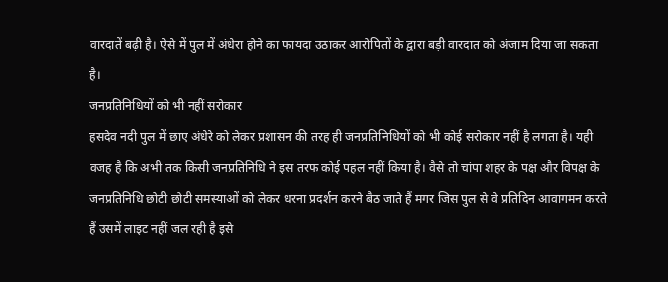वारदातें बढ़ी है। ऐसे में पुल में अंधेरा होने का फायदा उठाकर आरोपितों के द्वारा बड़ी वारदात को अंजाम दिया जा सकता है।
जनप्रतिनिधियों को भी नहीं सरोकार
हसदेव नदी पुल में छाए अंधेरे को लेकर प्रशासन की तरह ही जनप्रतिनिधियों को भी कोई सरोकार नहीं है लगता है। यही वजह है कि अभी तक किसी जनप्रतिनिधि ने इस तरफ कोई पहल नहीं किया है। वैसे तो चांपा शहर के पक्ष और विपक्ष के जनप्रतिनिधि छोटी छोटी समस्याओं को लेकर धरना प्रदर्शन करने बैठ जाते हैं मगर जिस पुल से वे प्रतिदिन आवागमन करते हैं उसमें लाइट नहीं जल रही है इसे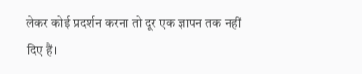लेकर कोई प्रदर्शन करना तो दूर एक ज्ञापन तक नहीं दिए हैं।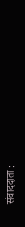संवाददाता :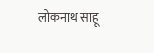लोकनाथ साहू